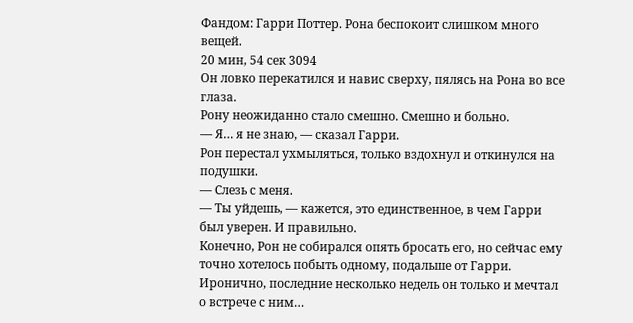Фандом: Гарри Поттер. Рона беспокоит слишком много вещей.
20 мин, 54 сек 3094
Он ловко перекатился и навис сверху, пялясь на Рона во все глаза.
Рону неожиданно стало смешно. Смешно и больно.
— Я… я не знаю, — сказал Гарри.
Рон перестал ухмыляться, только вздохнул и откинулся на подушки.
— Слезь с меня.
— Ты уйдешь, — кажется, это единственное, в чем Гарри был уверен. И правильно.
Конечно, Рон не собирался опять бросать его, но сейчас ему точно хотелось побыть одному, подальше от Гарри. Иронично, последние несколько недель он только и мечтал о встрече с ним…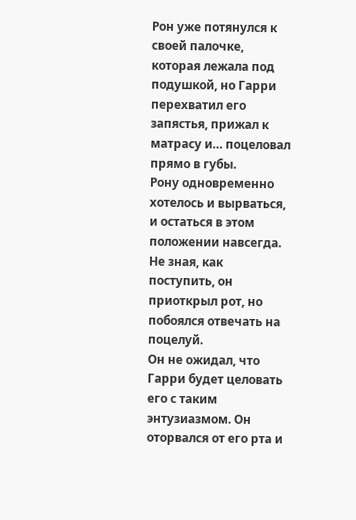Рон уже потянулся к своей палочке, которая лежала под подушкой, но Гарри перехватил его запястья, прижал к матрасу и… поцеловал прямо в губы.
Рону одновременно хотелось и вырваться, и остаться в этом положении навсегда. Не зная, как поступить, он приоткрыл рот, но побоялся отвечать на поцелуй.
Он не ожидал, что Гарри будет целовать его с таким энтузиазмом. Он оторвался от его рта и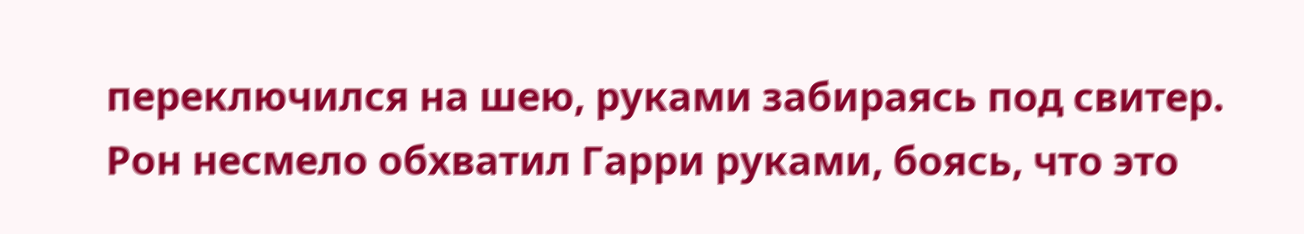переключился на шею, руками забираясь под свитер.
Рон несмело обхватил Гарри руками, боясь, что это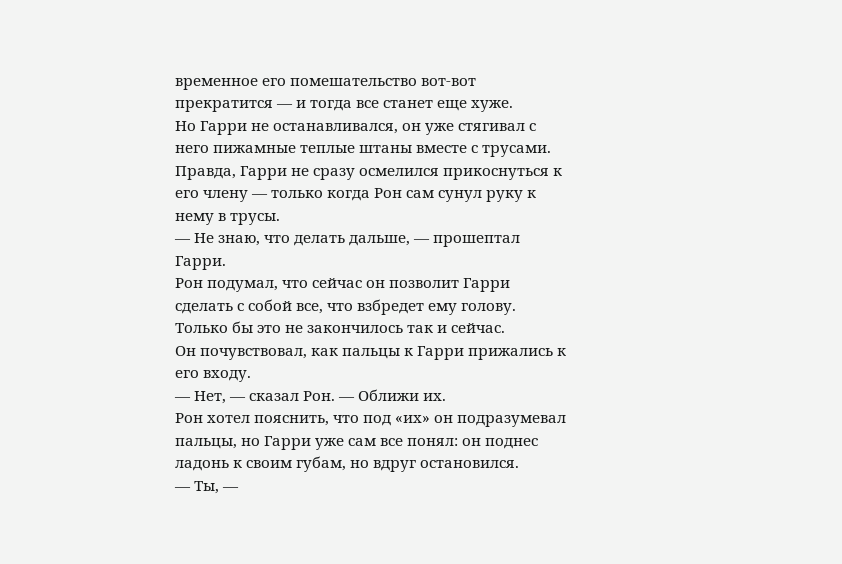временное его помешательство вот-вот прекратится — и тогда все станет еще хуже.
Но Гарри не останавливался, он уже стягивал с него пижамные теплые штаны вместе с трусами. Правда, Гарри не сразу осмелился прикоснуться к его члену — только когда Рон сам сунул руку к нему в трусы.
— Не знаю, что делать дальше, — прошептал Гарри.
Рон подумал, что сейчас он позволит Гарри сделать с собой все, что взбредет ему голову. Только бы это не закончилось так и сейчас.
Он почувствовал, как пальцы к Гарри прижались к его входу.
— Нет, — сказал Рон. — Оближи их.
Рон хотел пояснить, что под «их» он подразумевал пальцы, но Гарри уже сам все понял: он поднес ладонь к своим губам, но вдруг остановился.
— Ты, —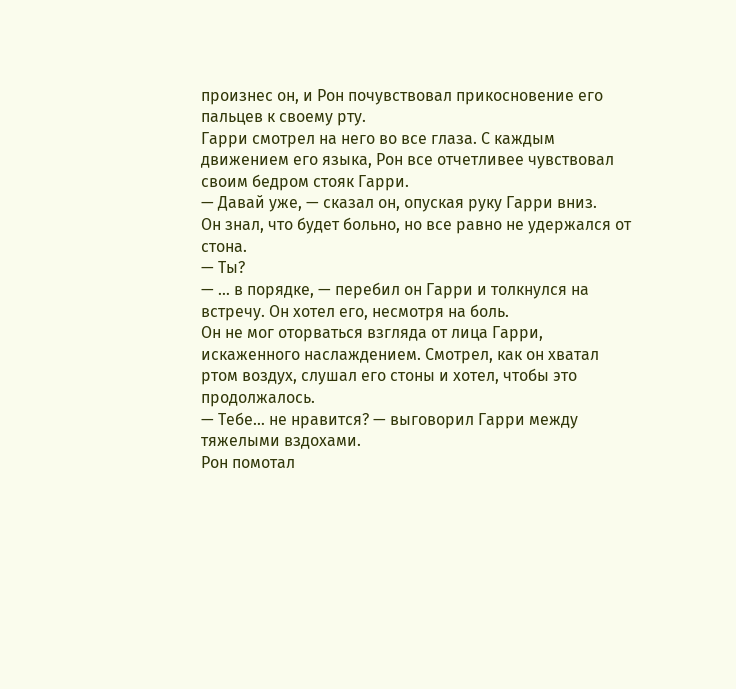произнес он, и Рон почувствовал прикосновение его пальцев к своему рту.
Гарри смотрел на него во все глаза. С каждым движением его языка, Рон все отчетливее чувствовал своим бедром стояк Гарри.
— Давай уже, — сказал он, опуская руку Гарри вниз.
Он знал, что будет больно, но все равно не удержался от стона.
— Ты?
— … в порядке, — перебил он Гарри и толкнулся на встречу. Он хотел его, несмотря на боль.
Он не мог оторваться взгляда от лица Гарри, искаженного наслаждением. Смотрел, как он хватал ртом воздух, слушал его стоны и хотел, чтобы это продолжалось.
— Тебе… не нравится? — выговорил Гарри между тяжелыми вздохами.
Рон помотал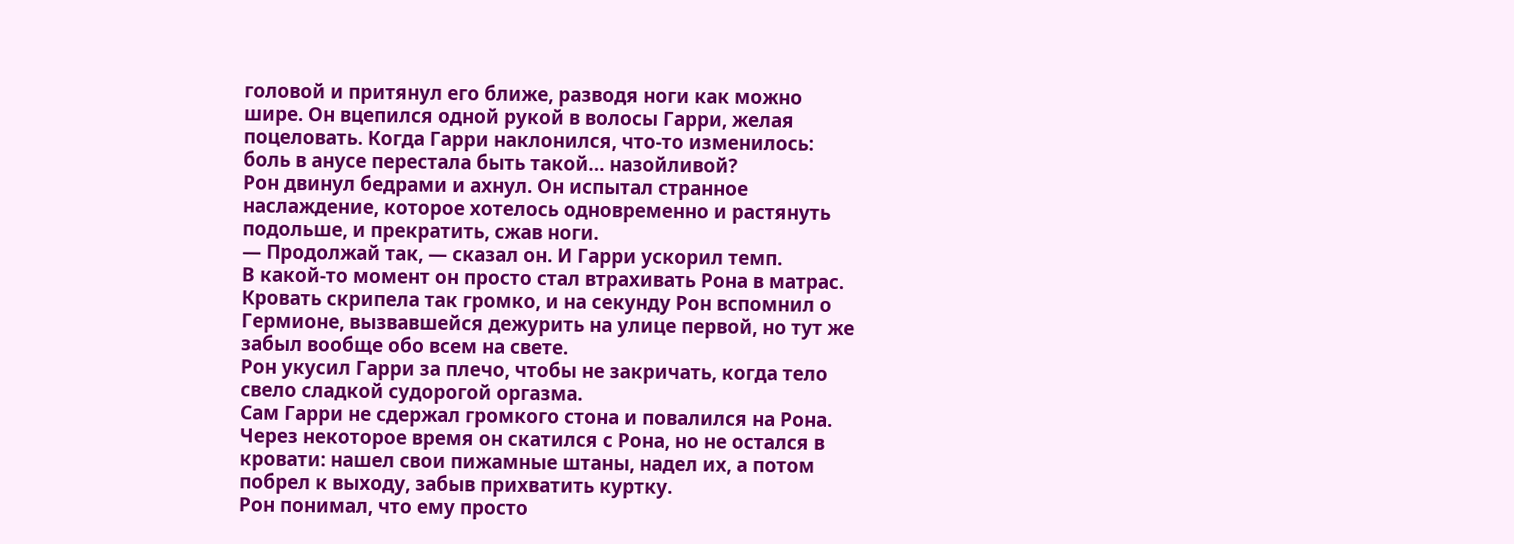головой и притянул его ближе, разводя ноги как можно шире. Он вцепился одной рукой в волосы Гарри, желая поцеловать. Когда Гарри наклонился, что-то изменилось: боль в анусе перестала быть такой… назойливой?
Рон двинул бедрами и ахнул. Он испытал странное наслаждение, которое хотелось одновременно и растянуть подольше, и прекратить, сжав ноги.
— Продолжай так, — сказал он. И Гарри ускорил темп.
В какой-то момент он просто стал втрахивать Рона в матрас. Кровать скрипела так громко, и на секунду Рон вспомнил о Гермионе, вызвавшейся дежурить на улице первой, но тут же забыл вообще обо всем на свете.
Рон укусил Гарри за плечо, чтобы не закричать, когда тело свело сладкой судорогой оргазма.
Сам Гарри не сдержал громкого стона и повалился на Рона.
Через некоторое время он скатился с Рона, но не остался в кровати: нашел свои пижамные штаны, надел их, а потом побрел к выходу, забыв прихватить куртку.
Рон понимал, что ему просто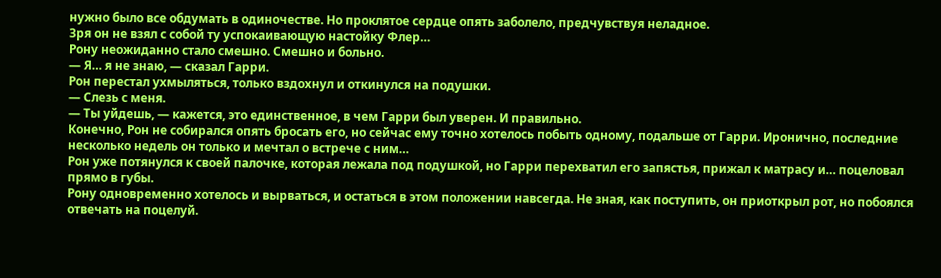нужно было все обдумать в одиночестве. Но проклятое сердце опять заболело, предчувствуя неладное.
Зря он не взял с собой ту успокаивающую настойку Флер…
Рону неожиданно стало смешно. Смешно и больно.
— Я… я не знаю, — сказал Гарри.
Рон перестал ухмыляться, только вздохнул и откинулся на подушки.
— Слезь с меня.
— Ты уйдешь, — кажется, это единственное, в чем Гарри был уверен. И правильно.
Конечно, Рон не собирался опять бросать его, но сейчас ему точно хотелось побыть одному, подальше от Гарри. Иронично, последние несколько недель он только и мечтал о встрече с ним…
Рон уже потянулся к своей палочке, которая лежала под подушкой, но Гарри перехватил его запястья, прижал к матрасу и… поцеловал прямо в губы.
Рону одновременно хотелось и вырваться, и остаться в этом положении навсегда. Не зная, как поступить, он приоткрыл рот, но побоялся отвечать на поцелуй.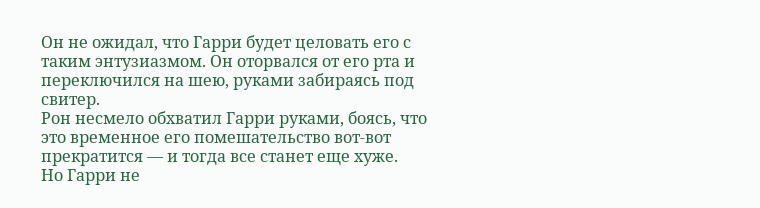Он не ожидал, что Гарри будет целовать его с таким энтузиазмом. Он оторвался от его рта и переключился на шею, руками забираясь под свитер.
Рон несмело обхватил Гарри руками, боясь, что это временное его помешательство вот-вот прекратится — и тогда все станет еще хуже.
Но Гарри не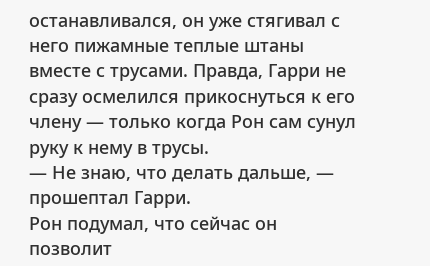останавливался, он уже стягивал с него пижамные теплые штаны вместе с трусами. Правда, Гарри не сразу осмелился прикоснуться к его члену — только когда Рон сам сунул руку к нему в трусы.
— Не знаю, что делать дальше, — прошептал Гарри.
Рон подумал, что сейчас он позволит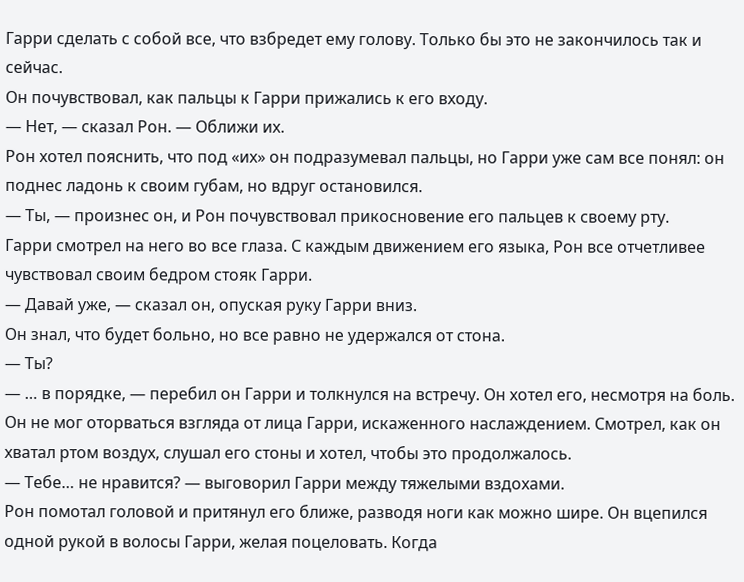Гарри сделать с собой все, что взбредет ему голову. Только бы это не закончилось так и сейчас.
Он почувствовал, как пальцы к Гарри прижались к его входу.
— Нет, — сказал Рон. — Оближи их.
Рон хотел пояснить, что под «их» он подразумевал пальцы, но Гарри уже сам все понял: он поднес ладонь к своим губам, но вдруг остановился.
— Ты, — произнес он, и Рон почувствовал прикосновение его пальцев к своему рту.
Гарри смотрел на него во все глаза. С каждым движением его языка, Рон все отчетливее чувствовал своим бедром стояк Гарри.
— Давай уже, — сказал он, опуская руку Гарри вниз.
Он знал, что будет больно, но все равно не удержался от стона.
— Ты?
— … в порядке, — перебил он Гарри и толкнулся на встречу. Он хотел его, несмотря на боль.
Он не мог оторваться взгляда от лица Гарри, искаженного наслаждением. Смотрел, как он хватал ртом воздух, слушал его стоны и хотел, чтобы это продолжалось.
— Тебе… не нравится? — выговорил Гарри между тяжелыми вздохами.
Рон помотал головой и притянул его ближе, разводя ноги как можно шире. Он вцепился одной рукой в волосы Гарри, желая поцеловать. Когда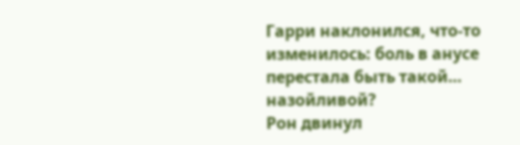Гарри наклонился, что-то изменилось: боль в анусе перестала быть такой… назойливой?
Рон двинул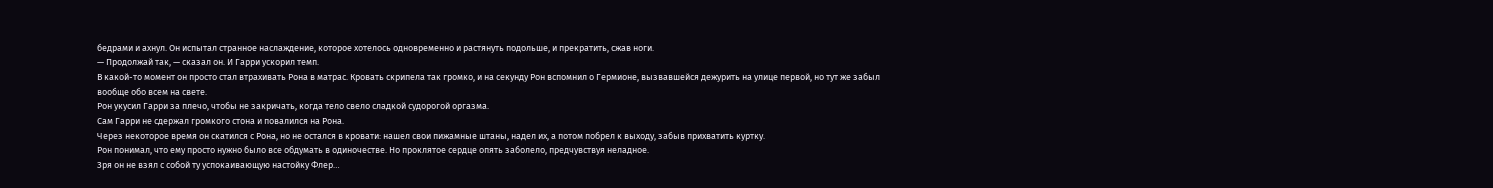бедрами и ахнул. Он испытал странное наслаждение, которое хотелось одновременно и растянуть подольше, и прекратить, сжав ноги.
— Продолжай так, — сказал он. И Гарри ускорил темп.
В какой-то момент он просто стал втрахивать Рона в матрас. Кровать скрипела так громко, и на секунду Рон вспомнил о Гермионе, вызвавшейся дежурить на улице первой, но тут же забыл вообще обо всем на свете.
Рон укусил Гарри за плечо, чтобы не закричать, когда тело свело сладкой судорогой оргазма.
Сам Гарри не сдержал громкого стона и повалился на Рона.
Через некоторое время он скатился с Рона, но не остался в кровати: нашел свои пижамные штаны, надел их, а потом побрел к выходу, забыв прихватить куртку.
Рон понимал, что ему просто нужно было все обдумать в одиночестве. Но проклятое сердце опять заболело, предчувствуя неладное.
Зря он не взял с собой ту успокаивающую настойку Флер…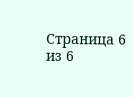Страница 6 из 6